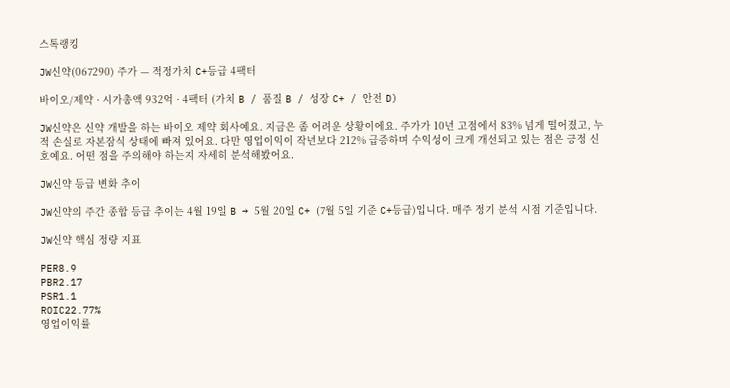스톡랭킹

JW신약(067290) 주가 — 적정가치 C+등급 4팩터

바이오/제약 · 시가총액 932억 · 4팩터 (가치 B / 품질 B / 성장 C+ / 안전 D)

JW신약은 신약 개발을 하는 바이오 제약 회사예요. 지금은 좀 어려운 상황이에요. 주가가 10년 고점에서 83% 넘게 떨어졌고, 누적 손실로 자본잠식 상태에 빠져 있어요. 다만 영업이익이 작년보다 212% 급증하며 수익성이 크게 개선되고 있는 점은 긍정 신호예요. 어떤 점을 주의해야 하는지 자세히 분석해봤어요.

JW신약 등급 변화 추이

JW신약의 주간 종합 등급 추이는 4월 19일 B → 5월 20일 C+ (7월 5일 기준 C+등급)입니다. 매주 정기 분석 시점 기준입니다.

JW신약 핵심 정량 지표

PER8.9
PBR2.17
PSR1.1
ROIC22.77%
영업이익률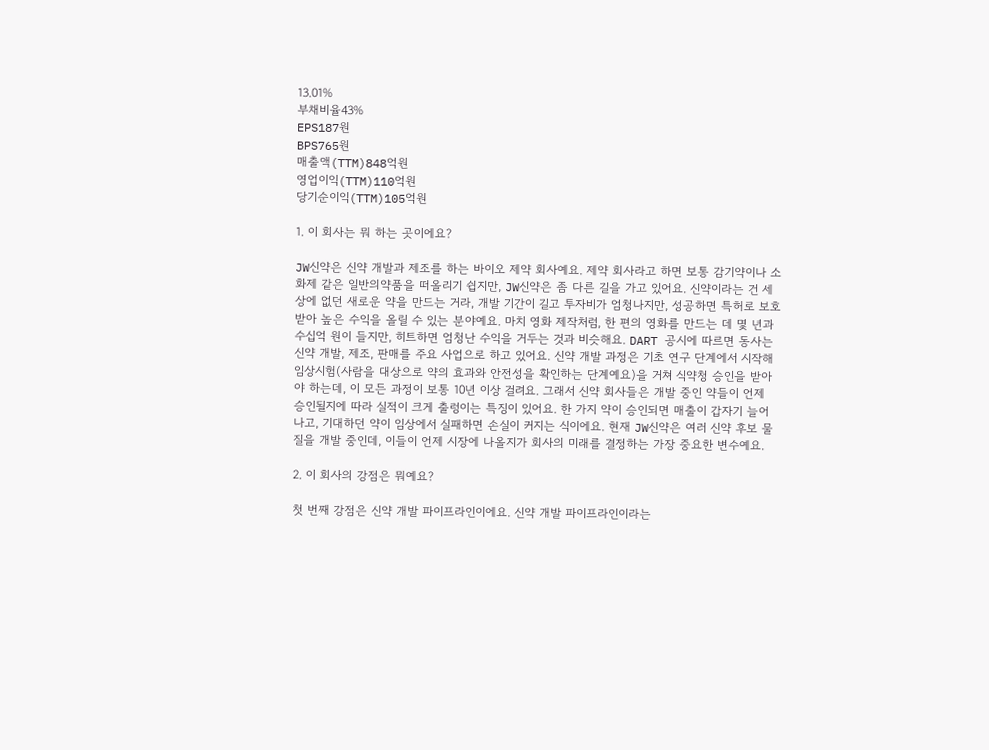13.01%
부채비율43%
EPS187원
BPS765원
매출액(TTM)848억원
영업이익(TTM)110억원
당기순이익(TTM)105억원

1. 이 회사는 뭐 하는 곳이에요?

JW신약은 신약 개발과 제조를 하는 바이오 제약 회사예요. 제약 회사라고 하면 보통 감기약이나 소화제 같은 일반의약품을 떠올리기 쉽지만, JW신약은 좀 다른 길을 가고 있어요. 신약이라는 건 세상에 없던 새로운 약을 만드는 거라, 개발 기간이 길고 투자비가 엄청나지만, 성공하면 특허로 보호받아 높은 수익을 올릴 수 있는 분야예요. 마치 영화 제작처럼, 한 편의 영화를 만드는 데 몇 년과 수십억 원이 들지만, 히트하면 엄청난 수익을 거두는 것과 비슷해요. DART 공시에 따르면 동사는 신약 개발, 제조, 판매를 주요 사업으로 하고 있어요. 신약 개발 과정은 기초 연구 단계에서 시작해 임상시험(사람을 대상으로 약의 효과와 안전성을 확인하는 단계예요)을 거쳐 식약청 승인을 받아야 하는데, 이 모든 과정이 보통 10년 이상 걸려요. 그래서 신약 회사들은 개발 중인 약들이 언제 승인될지에 따라 실적이 크게 출렁이는 특징이 있어요. 한 가지 약이 승인되면 매출이 갑자기 늘어나고, 기대하던 약이 임상에서 실패하면 손실이 커지는 식이에요. 현재 JW신약은 여러 신약 후보 물질을 개발 중인데, 이들이 언제 시장에 나올지가 회사의 미래를 결정하는 가장 중요한 변수예요.

2. 이 회사의 강점은 뭐예요?

첫 번째 강점은 신약 개발 파이프라인이에요. 신약 개발 파이프라인이라는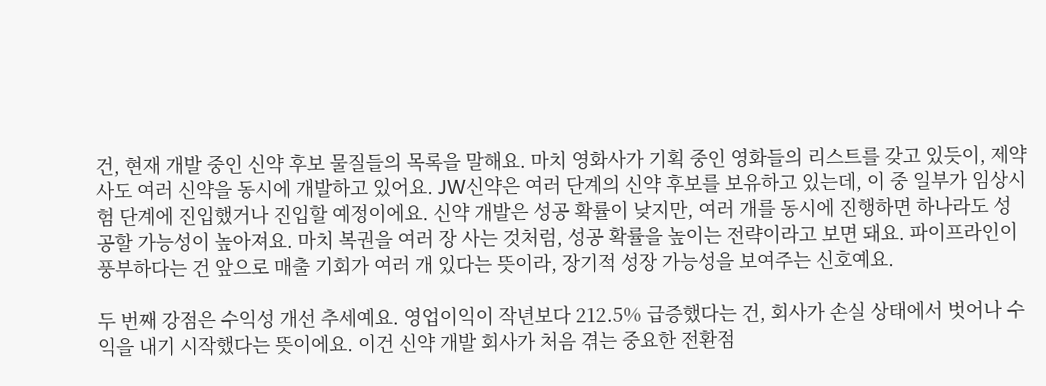건, 현재 개발 중인 신약 후보 물질들의 목록을 말해요. 마치 영화사가 기획 중인 영화들의 리스트를 갖고 있듯이, 제약사도 여러 신약을 동시에 개발하고 있어요. JW신약은 여러 단계의 신약 후보를 보유하고 있는데, 이 중 일부가 임상시험 단계에 진입했거나 진입할 예정이에요. 신약 개발은 성공 확률이 낮지만, 여러 개를 동시에 진행하면 하나라도 성공할 가능성이 높아져요. 마치 복권을 여러 장 사는 것처럼, 성공 확률을 높이는 전략이라고 보면 돼요. 파이프라인이 풍부하다는 건 앞으로 매출 기회가 여러 개 있다는 뜻이라, 장기적 성장 가능성을 보여주는 신호예요.

두 번째 강점은 수익성 개선 추세예요. 영업이익이 작년보다 212.5% 급증했다는 건, 회사가 손실 상태에서 벗어나 수익을 내기 시작했다는 뜻이에요. 이건 신약 개발 회사가 처음 겪는 중요한 전환점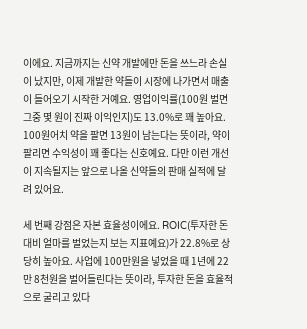이에요. 지금까지는 신약 개발에만 돈을 쓰느라 손실이 났지만, 이제 개발한 약들이 시장에 나가면서 매출이 들어오기 시작한 거예요. 영업이익률(100원 벌면 그중 몇 원이 진짜 이익인지)도 13.0%로 꽤 높아요. 100원어치 약을 팔면 13원이 남는다는 뜻이라, 약이 팔리면 수익성이 꽤 좋다는 신호예요. 다만 이런 개선이 지속될지는 앞으로 나올 신약들의 판매 실적에 달려 있어요.

세 번째 강점은 자본 효율성이에요. ROIC(투자한 돈 대비 얼마를 벌었는지 보는 지표예요)가 22.8%로 상당히 높아요. 사업에 100만원을 넣었을 때 1년에 22만 8천원을 벌어들린다는 뜻이라, 투자한 돈을 효율적으로 굴리고 있다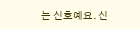는 신호예요. 신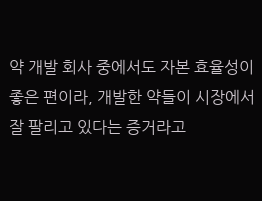약 개발 회사 중에서도 자본 효율성이 좋은 편이라, 개발한 약들이 시장에서 잘 팔리고 있다는 증거라고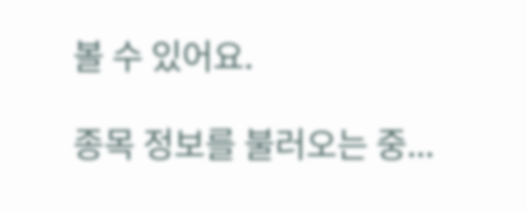볼 수 있어요.

종목 정보를 불러오는 중...